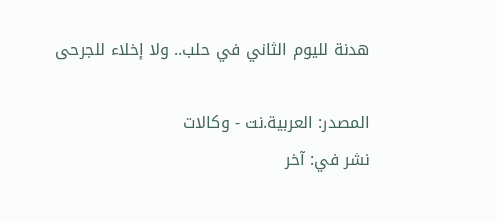هدنة لليوم الثاني في حلب.. ولا إخلاء للجرحى

المصدر: العربية.نت - وكالات
نشر في: آخر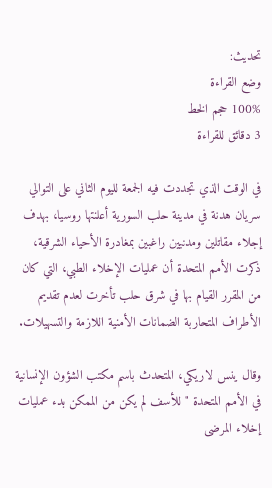تحديث:
وضع القراءة
100% حجم الخط
3 دقائق للقراءة

في الوقت الذي تجددت فيه الجمعة لليوم الثاني على التوالي سريان هدنة في مدينة حلب السورية أعلنتها روسيا، بهدف إجلاء مقاتلين ومدنيين راغبين بمغادرة الأحياء الشرقية، ذكرت الأمم المتحدة أن عمليات الإخلاء الطبي، التي كان من المقرر القيام بها في شرق حلب تأخرت لعدم تقديم الأطراف المتحاربة الضمانات الأمنية اللازمة والتسهيلات.

وقال ينس لاريكي، المتحدث باسم مكتب الشؤون الإنسانية في الأمم المتحدة "للأسف لم يكن من الممكن بدء عمليات إخلاء المرضى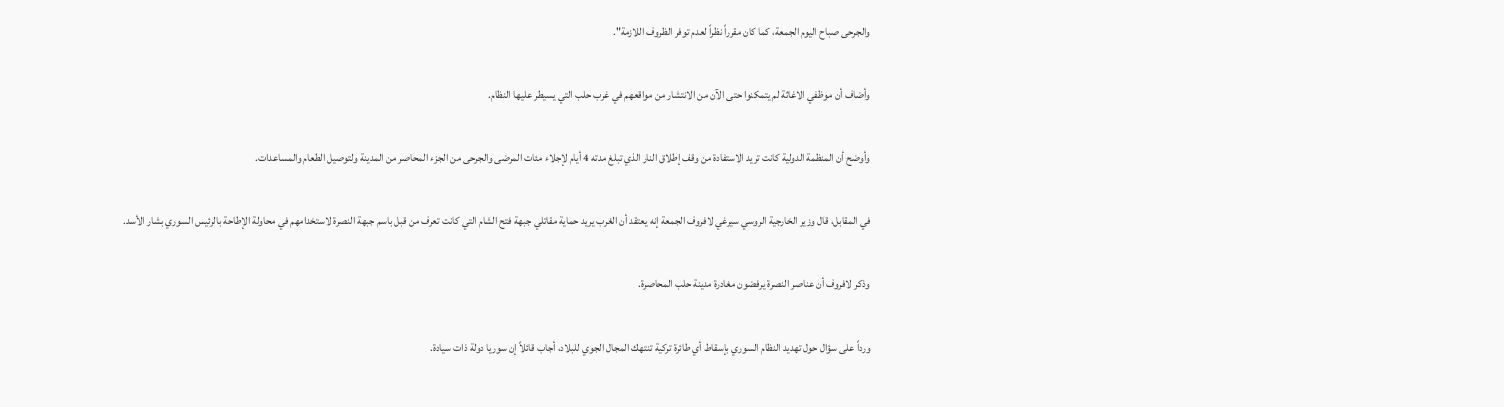والجرحى صباح اليوم الجمعة، كما كان مقرراً نظراً لعدم توفر الظروف اللازمة".

وأضاف أن موظفي الاغاثة لم يتمكنوا حتى الآن من الانتشار من مواقعهم في غرب حلب التي يسيطر عليها النظام.

وأوضح أن المنظمة الدولية كانت تريد الاستفادة من وقف إطلاق النار الذي تبلغ مدته 4 أيام لإجلاء مئات المرضى والجرحى من الجزء المحاصر من المدينة ولتوصيل الطعام والمساعدات.

في المقابل، قال وزير الخارجية الروسي سيرغي لافروف الجمعة إنه يعتقد أن الغرب يريد حماية مقاتلي جبهة فتح الشام التي كانت تعرف من قبل باسم جبهة النصرة لاستخدامهم في محاولة الإطاحة بالرئيس السوري بشار الأسد.

وذكر لافروف أن عناصر النصرة يرفضون مغادرة مدينة حلب المحاصرة.

ورداً على سؤال حول تهديد النظام السوري بإسقاط أي طائرة تركية تنتهك المجال الجوي للبلاد، أجاب قائلاً إن سوريا دولة ذات سيادة.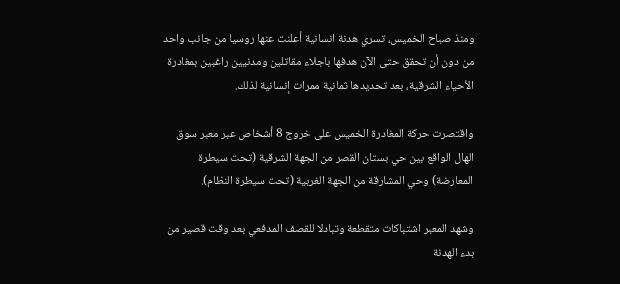ومنذ صباح الخميس، تسري هدنة انسانية أعلنت عنها روسيا من جانب واحد من دون أن تحقق حتى الآن هدفها باجلاء مقاتلين ومدنيين راغبين بمغادرة الأحياء الشرقية، بعد تحديدها ثمانية ممرات إنسانية لذلك.

واقتصرت حركة المغادرة الخميس على خروج 8 أشخاص عبر معبر سوق الهال الواقع بين حي بستان القصر من الجهة الشرقية (تحت سيطرة المعارضة) وحي المشارقة من الجهة الغربية (تحت سيطرة النظام).

وشهد المعبر اشتباكات متقطعة وتبادلا للقصف المدفعي بعد وقت قصير من بدء الهدنة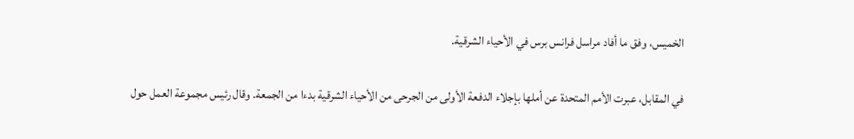الخميس، وفق ما أفاد مراسل فرانس برس في الأحياء الشرقية.

في المقابل، عبرت الأمم المتحدة عن أملها بإجلاء الدفعة الأولى من الجرحى من الأحياء الشرقية بدءا من الجمعة. وقال رئيس مجموعة العمل حول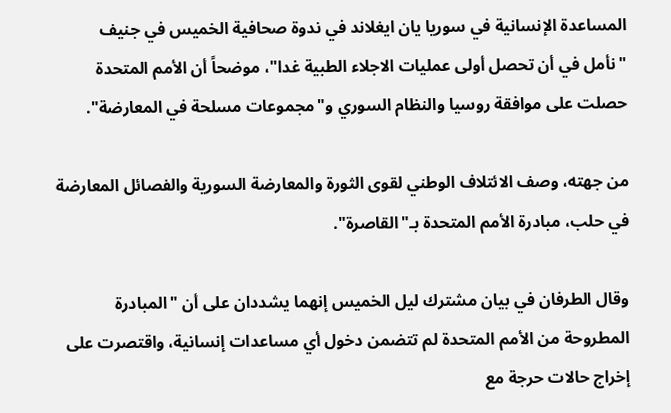المساعدة الإنسانية في سوريا يان ايغلاند في ندوة صحافية الخميس في جنيف "نأمل في أن تحصل أولى عمليات الاجلاء الطبية غدا"، موضحاً أن الأمم المتحدة حصلت على موافقة روسيا والنظام السوري و"مجموعات مسلحة في المعارضة".

من جهته، وصف الائتلاف الوطني لقوى الثورة والمعارضة السورية والفصائل المعارضة في حلب، مبادرة الأمم المتحدة بـ"القاصرة".

وقال الطرفان في بيان مشترك ليل الخميس إنهما يشددان على أن "المبادرة المطروحة من الأمم المتحدة لم تتضمن دخول أي مساعدات إنسانية، واقتصرت على إخراج حالات حرجة مع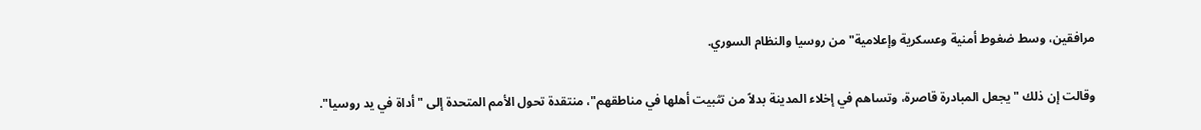مرافقين، وسط ضغوط أمنية وعسكرية وإعلامية" من روسيا والنظام السوري.

وقالت إن ذلك "يجعل المبادرة قاصرة، وتساهم في إخلاء المدينة بدلاً من تثبيت أهلها في مناطقهم"، منتقدة تحول الأمم المتحدة إلى "أداة في يد روسيا".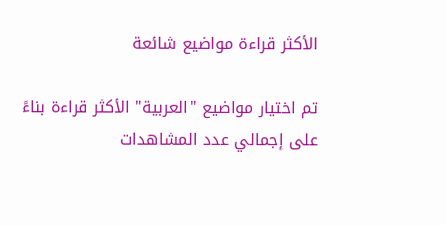الأكثر قراءة مواضيع شائعة

تم اختيار مواضيع "العربية" الأكثر قراءة بناءً على إجمالي عدد المشاهدات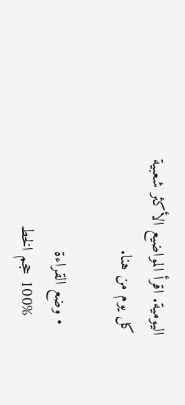اليومية. اقرأ المواضيع الأكثر شعبية كل يوم من هنا.

  • وضع القراءة
    100% حجم الخط